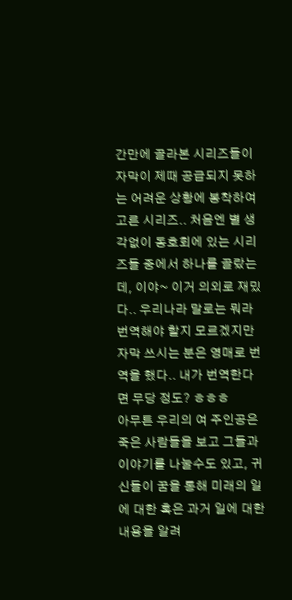간만에 골라본 시리즈들이 자막이 제때 공급되지 못하는 어려운 상황에 봉착하여 고른 시리즈.. 처음엔 별 생각없이 동호회에 있는 시리즈들 중에서 하나를 골랐는데, 이야~ 이거 의외로 재밌다.. 우리나라 말로는 뭐라 번역해야 할지 모르겠지만 자막 쓰시는 분은 영매로 번역을 했다.. 내가 번역한다면 무당 정도? ㅎㅎㅎ
아무튼 우리의 여 주인공은 죽은 사람들을 보고 그들과 이야기를 나눌수도 있고, 귀신들이 꿈을 통해 미래의 일에 대한 혹은 과거 일에 대한 내용을 알려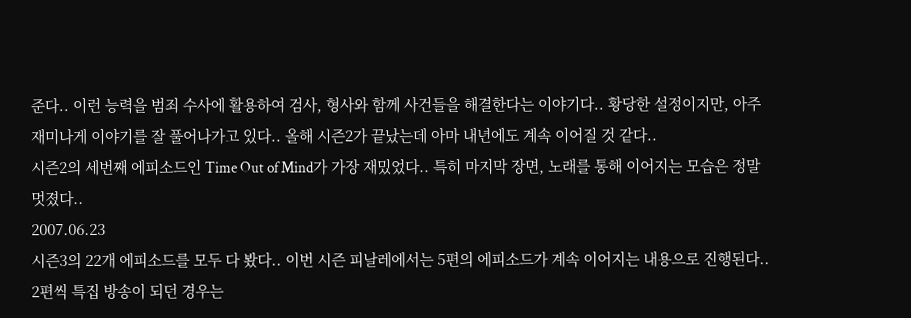준다.. 이런 능력을 범죄 수사에 활용하여 검사, 형사와 함께 사건들을 해결한다는 이야기다.. 황당한 설정이지만, 아주 재미나게 이야기를 잘 풀어나가고 있다.. 올해 시즌2가 끝났는데 아마 내년에도 계속 이어질 것 같다..
시즌2의 세번째 에피소드인 Time Out of Mind가 가장 재밌었다.. 특히 마지막 장면, 노래를 통해 이어지는 모습은 정말 멋졌다..
2007.06.23
시즌3의 22개 에피소드를 모두 다 봤다.. 이번 시즌 피날레에서는 5편의 에피소드가 계속 이어지는 내용으로 진행된다.. 2편씩 특집 방송이 되던 경우는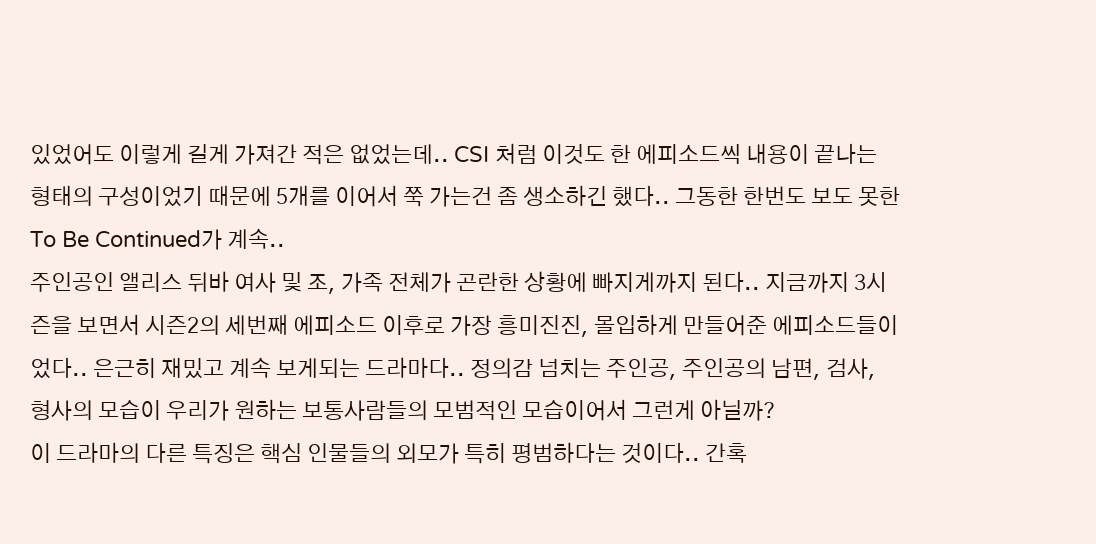있었어도 이렇게 길게 가져간 적은 없었는데.. CSI 처럼 이것도 한 에피소드씩 내용이 끝나는 형태의 구성이었기 때문에 5개를 이어서 쭉 가는건 좀 생소하긴 했다.. 그동한 한번도 보도 못한 To Be Continued가 계속..
주인공인 앨리스 뒤바 여사 및 조, 가족 전체가 곤란한 상황에 빠지게까지 된다.. 지금까지 3시즌을 보면서 시즌2의 세번째 에피소드 이후로 가장 흥미진진, 몰입하게 만들어준 에피소드들이었다.. 은근히 재밌고 계속 보게되는 드라마다.. 정의감 넘치는 주인공, 주인공의 남편, 검사, 형사의 모습이 우리가 원하는 보통사람들의 모범적인 모습이어서 그런게 아닐까?
이 드라마의 다른 특징은 핵심 인물들의 외모가 특히 평범하다는 것이다.. 간혹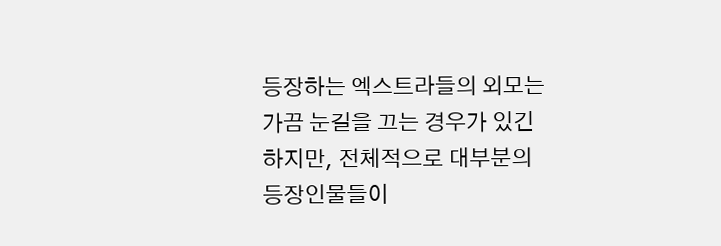등장하는 엑스트라들의 외모는 가끔 눈길을 끄는 경우가 있긴 하지만, 전체적으로 대부분의 등장인물들이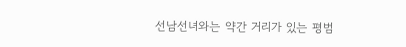선남선녀와는 약간 거리가 있는 평범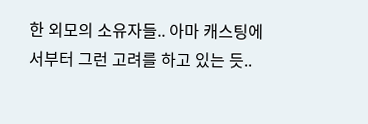한 외모의 소유자들.. 아마 캐스팅에서부터 그런 고려를 하고 있는 듯..